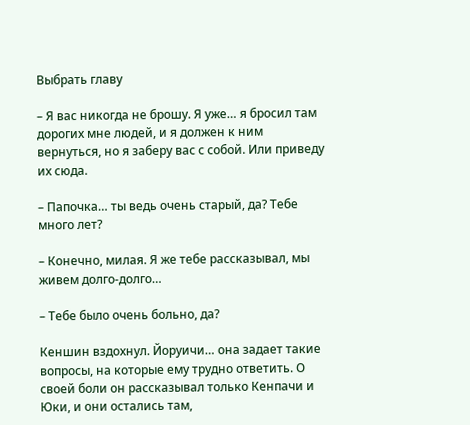Выбрать главу

– Я вас никогда не брошу. Я уже… я бросил там дорогих мне людей, и я должен к ним вернуться, но я заберу вас с собой. Или приведу их сюда.

– Папочка… ты ведь очень старый, да? Тебе много лет?

– Конечно, милая. Я же тебе рассказывал, мы живем долго-долго…

– Тебе было очень больно, да?

Кеншин вздохнул. Йоруичи… она задает такие вопросы, на которые ему трудно ответить. О своей боли он рассказывал только Кенпачи и Юки, и они остались там,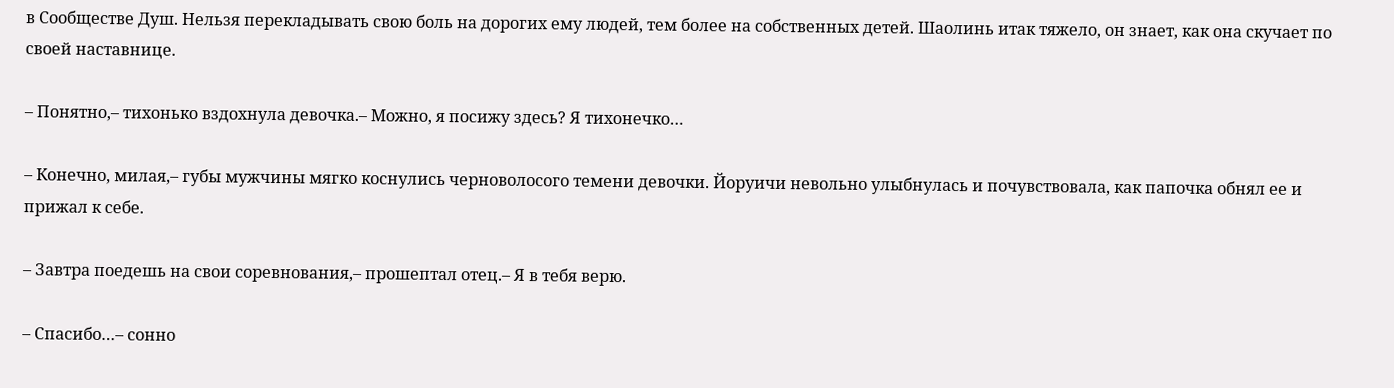в Сообществе Душ. Нельзя перекладывать свою боль на дорогих ему людей, тем более на собственных детей. Шаолинь итак тяжело, он знает, как она скучает по своей наставнице.

– Понятно,– тихонько вздохнула девочка.– Можно, я посижу здесь? Я тихонечко…

– Конечно, милая,– губы мужчины мягко коснулись черноволосого темени девочки. Йоруичи невольно улыбнулась и почувствовала, как папочка обнял ее и прижал к себе.

– Завтра поедешь на свои соревнования,– прошептал отец.– Я в тебя верю.

– Спасибо…– сонно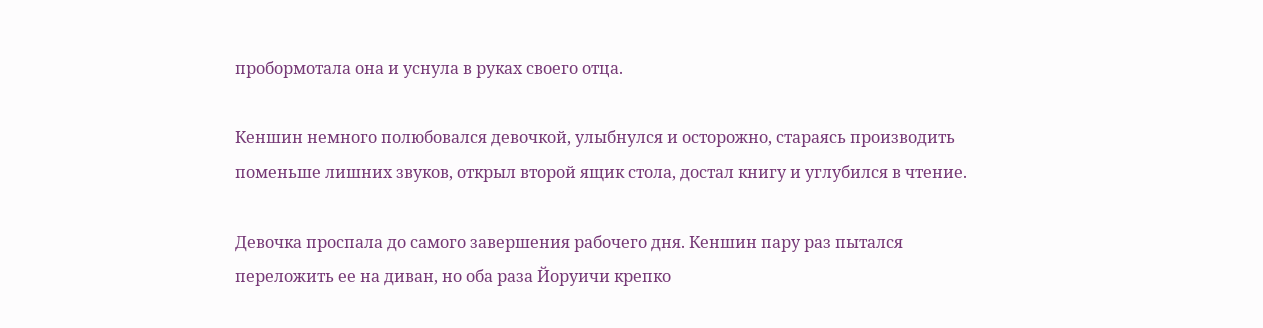пробормотала она и уснула в руках своего отца.

Кеншин немного полюбовался девочкой, улыбнулся и осторожно, стараясь производить поменьше лишних звуков, открыл второй ящик стола, достал книгу и углубился в чтение.

Девочка проспала до самого завершения рабочего дня. Кеншин пару раз пытался переложить ее на диван, но оба раза Йоруичи крепко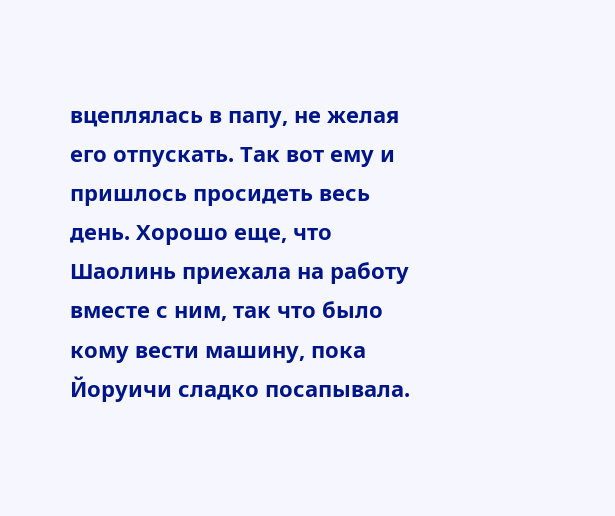вцеплялась в папу, не желая его отпускать. Так вот ему и пришлось просидеть весь день. Хорошо еще, что Шаолинь приехала на работу вместе с ним, так что было кому вести машину, пока Йоруичи сладко посапывала.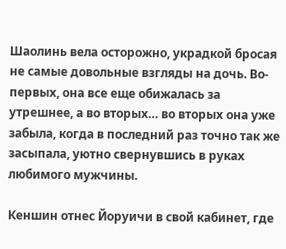Шаолинь вела осторожно, украдкой бросая не самые довольные взгляды на дочь. Во-первых, она все еще обижалась за утрешнее, а во вторых… во вторых она уже забыла, когда в последний раз точно так же засыпала, уютно свернувшись в руках любимого мужчины.

Кеншин отнес Йоруичи в свой кабинет, где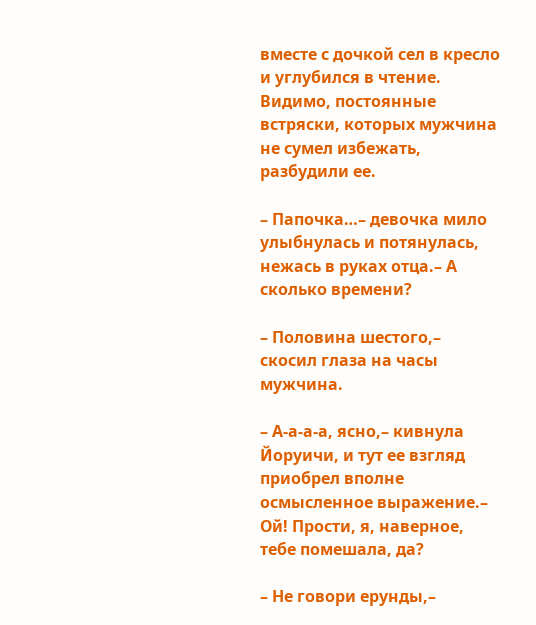вместе с дочкой сел в кресло и углубился в чтение. Видимо, постоянные встряски, которых мужчина не сумел избежать, разбудили ее.

– Папочка…– девочка мило улыбнулась и потянулась, нежась в руках отца.– А сколько времени?

– Половина шестого,– скосил глаза на часы мужчина.

– А-а-а-а, ясно,– кивнула Йоруичи, и тут ее взгляд приобрел вполне осмысленное выражение.– Ой! Прости, я, наверное, тебе помешала, да?

– Не говори ерунды,–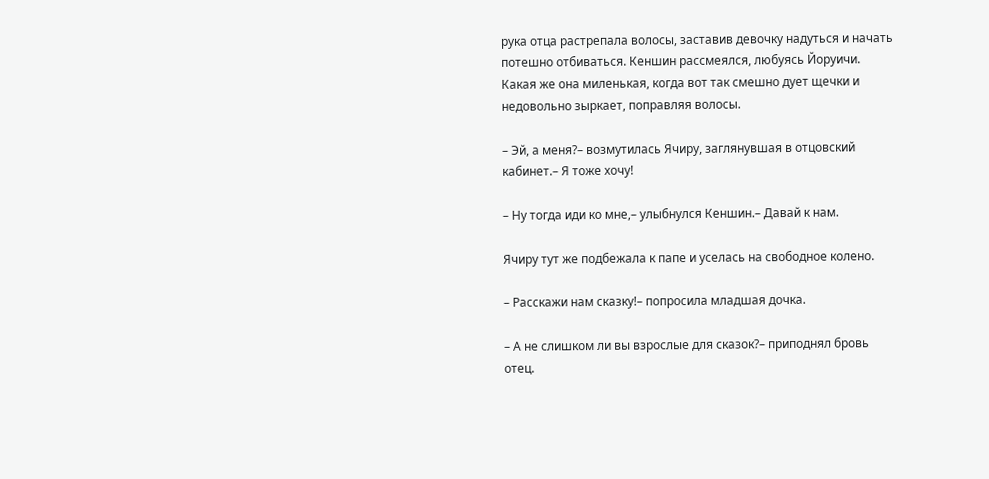рука отца растрепала волосы, заставив девочку надуться и начать потешно отбиваться. Кеншин рассмеялся, любуясь Йоруичи. Какая же она миленькая, когда вот так смешно дует щечки и недовольно зыркает, поправляя волосы.

– Эй, а меня?– возмутилась Ячиру, заглянувшая в отцовский кабинет.– Я тоже хочу!

– Ну тогда иди ко мне,– улыбнулся Кеншин.– Давай к нам.

Ячиру тут же подбежала к папе и уселась на свободное колено.

– Расскажи нам сказку!– попросила младшая дочка.

– А не слишком ли вы взрослые для сказок?– приподнял бровь отец.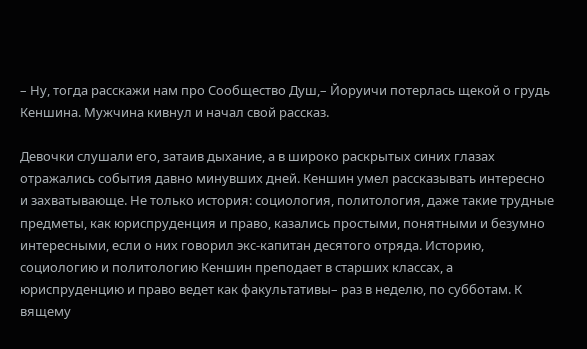– Ну, тогда расскажи нам про Сообщество Душ,– Йоруичи потерлась щекой о грудь Кеншина. Мужчина кивнул и начал свой рассказ.

Девочки слушали его, затаив дыхание, а в широко раскрытых синих глазах отражались события давно минувших дней. Кеншин умел рассказывать интересно и захватывающе. Не только история: социология, политология, даже такие трудные предметы, как юриспруденция и право, казались простыми, понятными и безумно интересными, если о них говорил экс-капитан десятого отряда. Историю, социологию и политологию Кеншин преподает в старших классах, а юриспруденцию и право ведет как факультативы– раз в неделю, по субботам. К вящему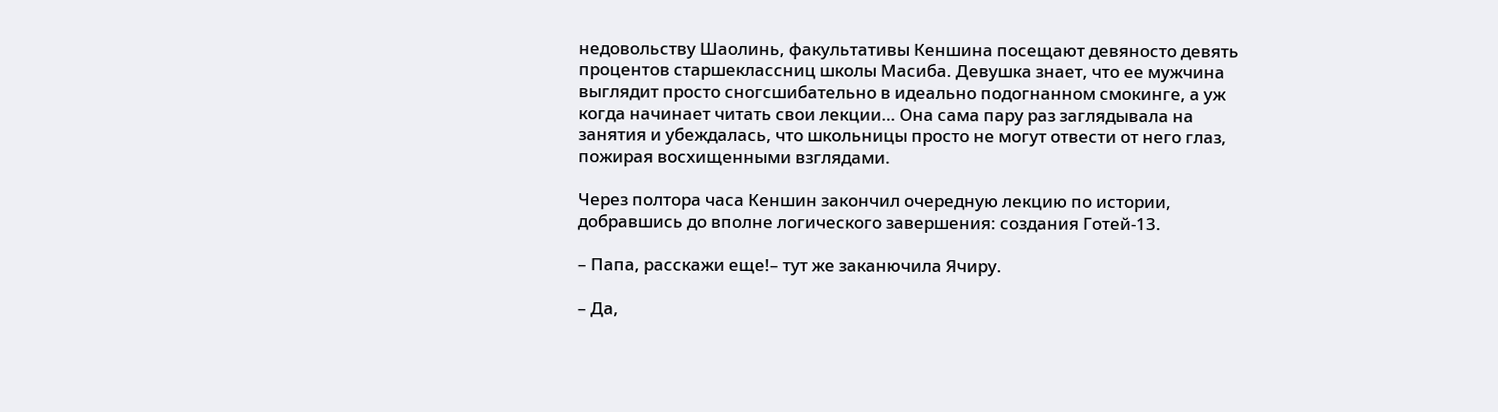недовольству Шаолинь, факультативы Кеншина посещают девяносто девять процентов старшеклассниц школы Масиба. Девушка знает, что ее мужчина выглядит просто сногсшибательно в идеально подогнанном смокинге, а уж когда начинает читать свои лекции… Она сама пару раз заглядывала на занятия и убеждалась, что школьницы просто не могут отвести от него глаз, пожирая восхищенными взглядами.

Через полтора часа Кеншин закончил очередную лекцию по истории, добравшись до вполне логического завершения: создания Готей-13.

– Папа, расскажи еще!– тут же заканючила Ячиру.

– Да,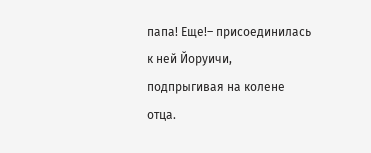папа! Еще!– присоединилась к ней Йоруичи, подпрыгивая на колене отца.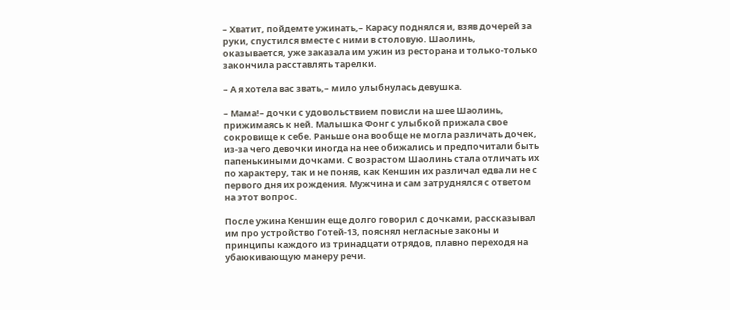– Хватит, пойдемте ужинать,– Карасу поднялся и, взяв дочерей за руки, спустился вместе с ними в столовую. Шаолинь, оказывается, уже заказала им ужин из ресторана и только-только закончила расставлять тарелки.

– А я хотела вас звать,– мило улыбнулась девушка.

– Мама!– дочки с удовольствием повисли на шее Шаолинь, прижимаясь к ней. Малышка Фонг с улыбкой прижала свое сокровище к себе. Раньше она вообще не могла различать дочек, из-за чего девочки иногда на нее обижались и предпочитали быть папенькиными дочками. С возрастом Шаолинь стала отличать их по характеру, так и не поняв, как Кеншин их различал едва ли не с первого дня их рождения. Мужчина и сам затруднялся с ответом на этот вопрос.

После ужина Кеншин еще долго говорил с дочками, рассказывал им про устройство Готей-13, пояснял негласные законы и принципы каждого из тринадцати отрядов, плавно переходя на убаюкивающую манеру речи.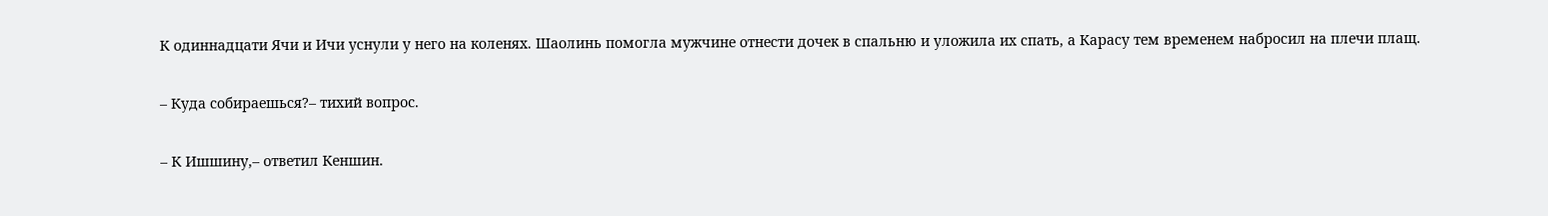К одиннадцати Ячи и Ичи уснули у него на коленях. Шаолинь помогла мужчине отнести дочек в спальню и уложила их спать, а Карасу тем временем набросил на плечи плащ.

– Куда собираешься?– тихий вопрос.

– К Ишшину,– ответил Кеншин.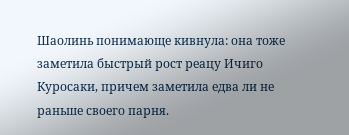Шаолинь понимающе кивнула: она тоже заметила быстрый рост реацу Ичиго Куросаки, причем заметила едва ли не раньше своего парня.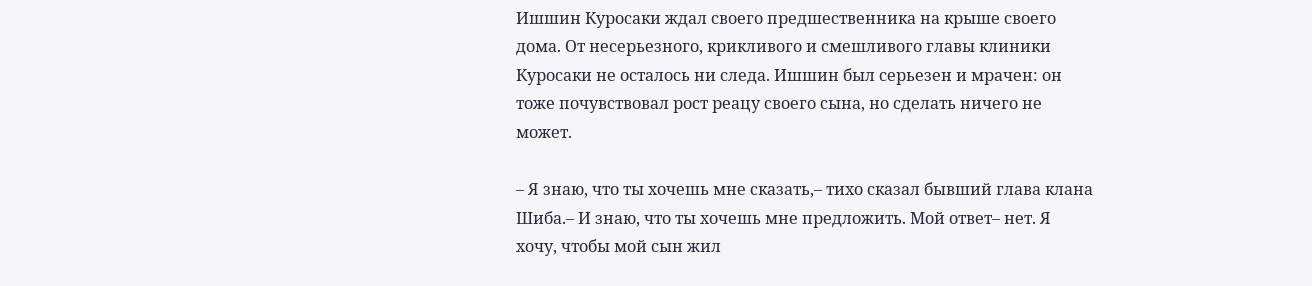Ишшин Куросаки ждал своего предшественника на крыше своего дома. От несерьезного, крикливого и смешливого главы клиники Куросаки не осталось ни следа. Ишшин был серьезен и мрачен: он тоже почувствовал рост реацу своего сына, но сделать ничего не может.

– Я знаю, что ты хочешь мне сказать,– тихо сказал бывший глава клана Шиба.– И знаю, что ты хочешь мне предложить. Мой ответ– нет. Я хочу, чтобы мой сын жил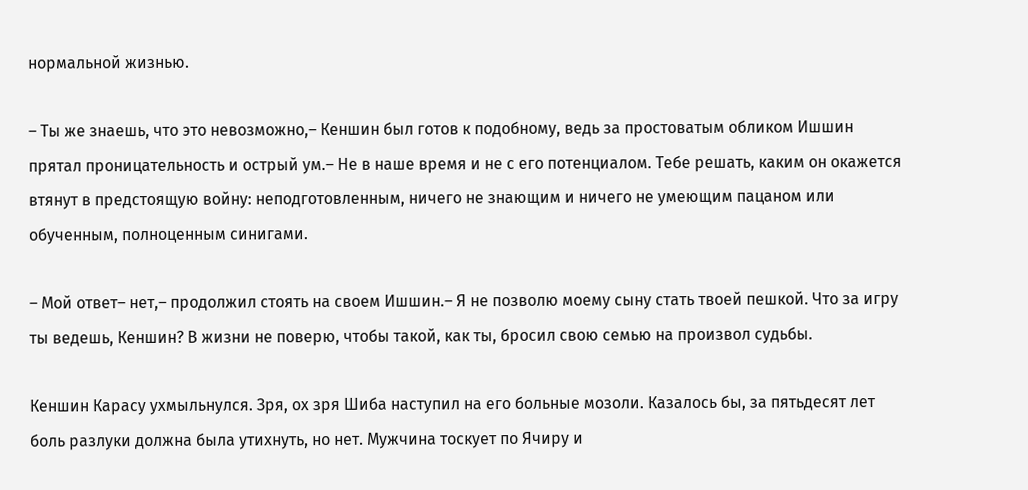нормальной жизнью.

– Ты же знаешь, что это невозможно,– Кеншин был готов к подобному, ведь за простоватым обликом Ишшин прятал проницательность и острый ум.– Не в наше время и не с его потенциалом. Тебе решать, каким он окажется втянут в предстоящую войну: неподготовленным, ничего не знающим и ничего не умеющим пацаном или обученным, полноценным синигами.

– Мой ответ– нет,– продолжил стоять на своем Ишшин.– Я не позволю моему сыну стать твоей пешкой. Что за игру ты ведешь, Кеншин? В жизни не поверю, чтобы такой, как ты, бросил свою семью на произвол судьбы.

Кеншин Карасу ухмыльнулся. Зря, ох зря Шиба наступил на его больные мозоли. Казалось бы, за пятьдесят лет боль разлуки должна была утихнуть, но нет. Мужчина тоскует по Ячиру и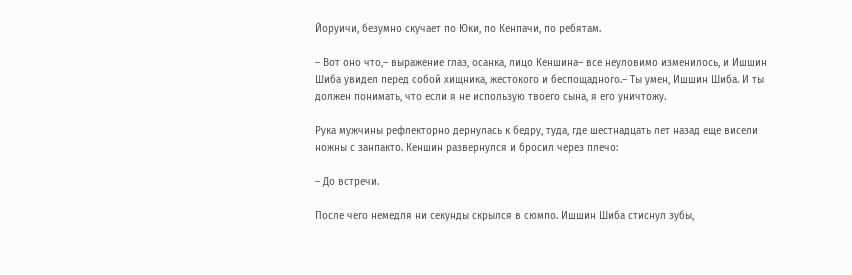Йоруичи, безумно скучает по Юки, по Кенпачи, по ребятам.

– Вот оно что,– выражение глаз, осанка, лицо Кеншина– все неуловимо изменилось, и Ишшин Шиба увидел перед собой хищника, жестокого и беспощадного.– Ты умен, Ишшин Шиба. И ты должен понимать, что если я не использую твоего сына, я его уничтожу.

Рука мужчины рефлекторно дернулась к бедру, туда, где шестнадцать лет назад еще висели ножны с занпакто. Кеншин развернулся и бросил через плечо:

– До встречи.

После чего немедля ни секунды скрылся в сюмпо. Ишшин Шиба стиснул зубы,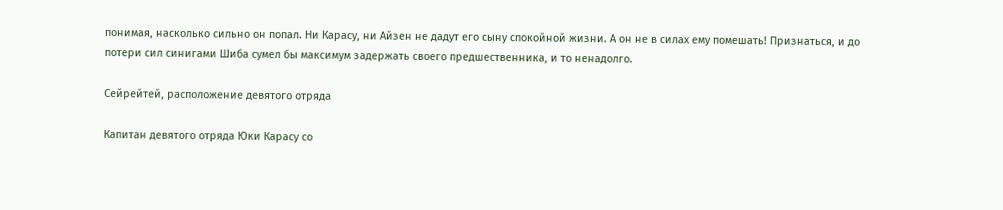понимая, насколько сильно он попал. Ни Карасу, ни Айзен не дадут его сыну спокойной жизни. А он не в силах ему помешать! Признаться, и до потери сил синигами Шиба сумел бы максимум задержать своего предшественника, и то ненадолго.

Сейрейтей, расположение девятого отряда

Капитан девятого отряда Юки Карасу со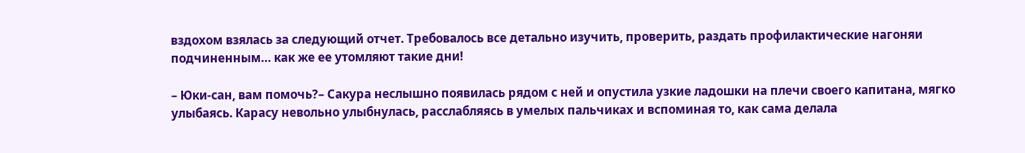вздохом взялась за следующий отчет. Требовалось все детально изучить, проверить, раздать профилактические нагоняи подчиненным… как же ее утомляют такие дни!

– Юки-сан, вам помочь?– Сакура неслышно появилась рядом с ней и опустила узкие ладошки на плечи своего капитана, мягко улыбаясь. Карасу невольно улыбнулась, расслабляясь в умелых пальчиках и вспоминая то, как сама делала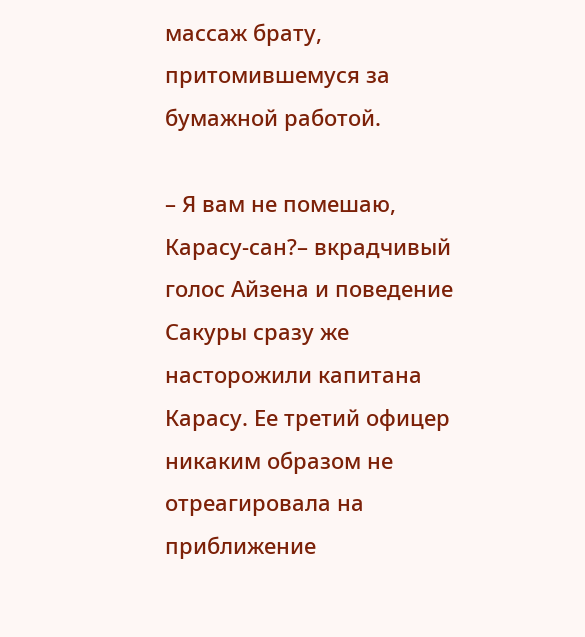массаж брату, притомившемуся за бумажной работой.

– Я вам не помешаю, Карасу-сан?– вкрадчивый голос Айзена и поведение Сакуры сразу же насторожили капитана Карасу. Ее третий офицер никаким образом не отреагировала на приближение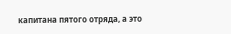капитана пятого отряда, а это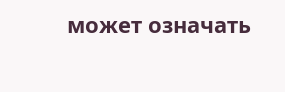может означать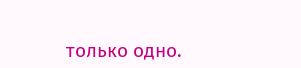только одно.